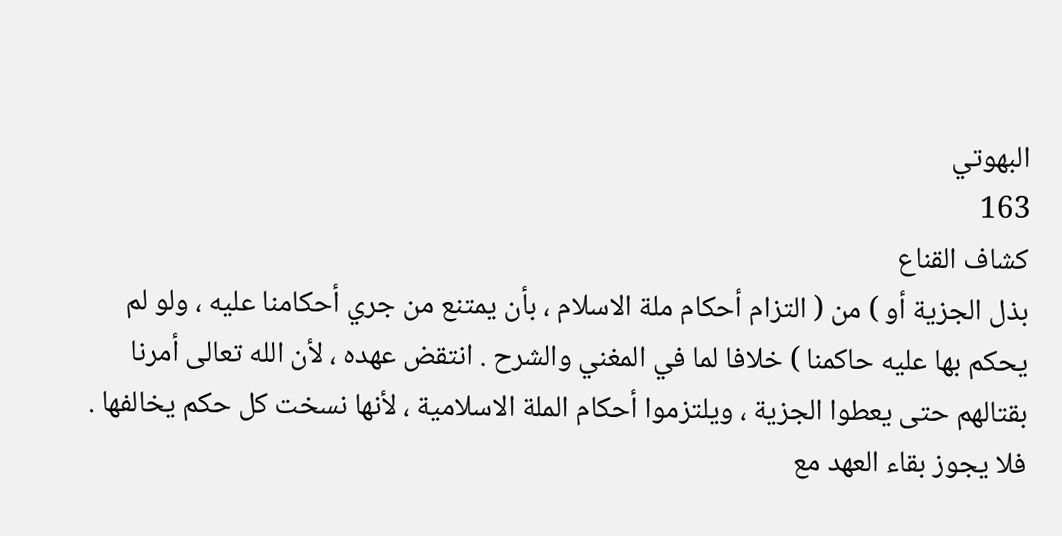البهوتي
163
كشاف القناع
بذل الجزية أو ) من ( التزام أحكام ملة الاسلام ، بأن يمتنع من جري أحكامنا عليه ، ولو لم يحكم بها عليه حاكمنا ) خلافا لما في المغني والشرح . انتقض عهده ، لأن الله تعالى أمرنا بقتالهم حتى يعطوا الجزية ، ويلتزموا أحكام الملة الاسلامية ، لأنها نسخت كل حكم يخالفها . فلا يجوز بقاء العهد مع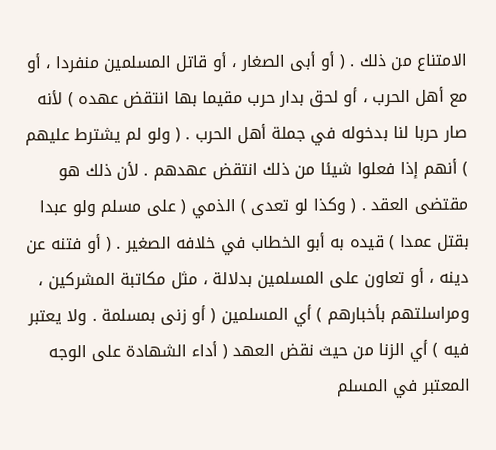الامتناع من ذلك . ( أو أبى الصغار ، أو قاتل المسلمين منفردا ، أو مع أهل الحرب ، أو لحق بدار حرب مقيما بها انتقض عهده ) لأنه صار حربا لنا بدخوله في جملة أهل الحرب . ( ولو لم يشترط عليهم ) أنهم إذا فعلوا شيئا من ذلك انتقض عهدهم . لأن ذلك هو مقتضى العقد . ( وكذا لو تعدى ) الذمي ( على مسلم ولو عبدا بقتل عمدا ) قيده به أبو الخطاب في خلافه الصغير . ( أو فتنه عن دينه ، أو تعاون على المسلمين بدلالة ، مثل مكاتبة المشركين ، ومراسلتهم بأخبارهم ) أي المسلمين ( أو زنى بمسلمة . ولا يعتبر فيه ) أي الزنا من حيث نقض العهد ( أداء الشهادة على الوجه المعتبر في المسلم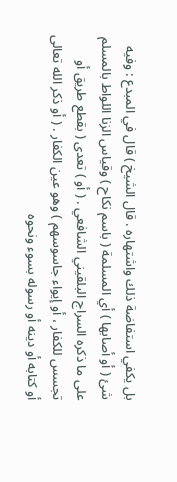بل يكفي استفاضة ذلك واشتهاره . قال الشيخ ) قال في المبدع : وفيه شئ ( أو أصابها ) أي المسلمة ( باسم نكاح ) وقياس الزنا اللواط بالمسلم على ما ذكره السراج البلقيني الشافعي . ( أو ) تعدى ( بقطع طريق أو تجسس للكفار ، أو إيواء جاسوسهم ) وهو عين الكفار . ( أو ذكر الله تعالى أو كتابه أو دينه أو رسوله بسوء ونحوه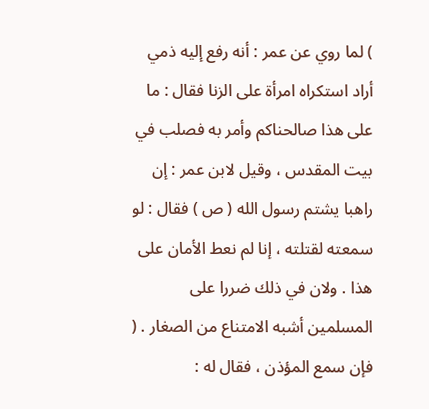) لما روي عن عمر : أنه رفع إليه ذمي أراد استكراه امرأة على الزنا فقال : ما على هذا صالحناكم وأمر به فصلب في بيت المقدس ، وقيل لابن عمر : إن راهبا يشتم رسول الله ( ص ) فقال : لو سمعته لقتلته ، إنا لم نعط الأمان على هذا . ولان في ذلك ضررا على المسلمين أشبه الامتناع من الصغار . ( فإن سمع المؤذن ، فقال له :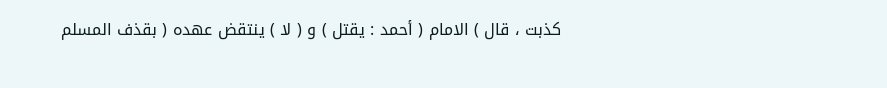كذبت ، قال ) الامام ( أحمد : يقتل ) و ( لا ) ينتقض عهده ( بقذف المسلم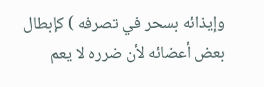وإيذائه بسحر في تصرفه ) كإبطال بعض أعضائه لأن ضرره لا يعم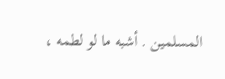المسلمين . أشبه ما لو لطمه ،